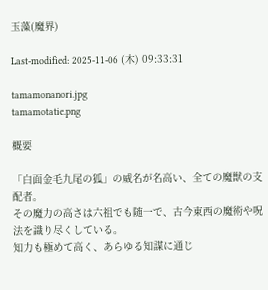玉藻(魔界)

Last-modified: 2025-11-06 (木) 09:33:31

tamamonanori.jpg
tamamotatie.png

概要

「白面金毛九尾の狐」の威名が名高い、全ての魔獣の支配者。
その魔力の高さは六祖でも随一で、古今東西の魔術や呪法を識り尽くしている。
知力も極めて高く、あらゆる知謀に通じ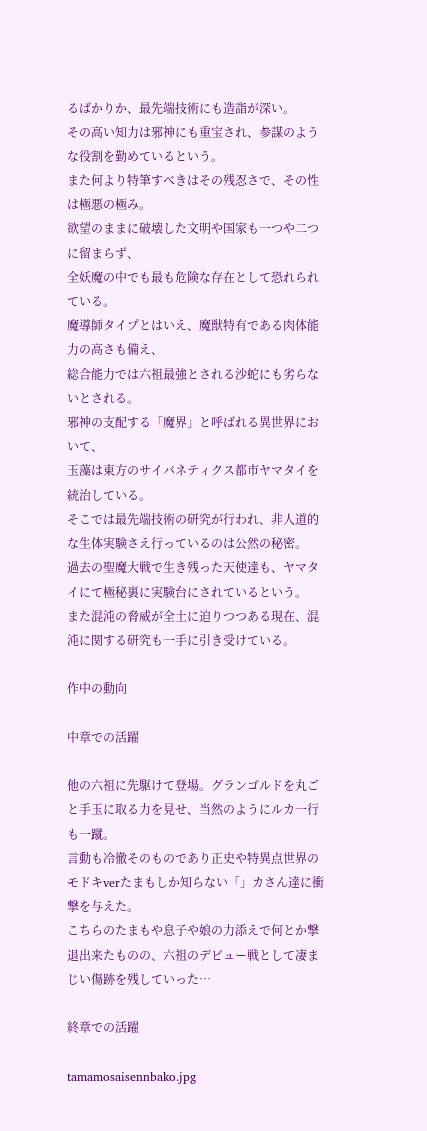るばかりか、最先端技術にも造詣が深い。
その高い知力は邪神にも重宝され、参謀のような役割を勤めているという。
また何より特筆すべきはその残忍さで、その性は極悪の極み。
欲望のままに破壊した文明や国家も一つや二つに留まらず、
全妖魔の中でも最も危険な存在として恐れられている。
魔導師タイプとはいえ、魔獣特有である肉体能力の高さも備え、
総合能力では六祖最強とされる沙蛇にも劣らないとされる。
邪神の支配する「魔界」と呼ばれる異世界において、
玉藻は東方のサイバネティクス都市ヤマタイを統治している。
そこでは最先端技術の研究が行われ、非人道的な生体実験さえ行っているのは公然の秘密。
過去の聖魔大戦で生き残った天使達も、ヤマタイにて極秘裏に実験台にされているという。
また混沌の脅威が全土に迫りつつある現在、混沌に関する研究も一手に引き受けている。

作中の動向

中章での活躍

他の六祖に先駆けて登場。グランゴルドを丸ごと手玉に取る力を見せ、当然のようにルカ一行も一蹴。
言動も冷徹そのものであり正史や特異点世界のモドキverたまもしか知らない「」カさん達に衝撃を与えた。
こちらのたまもや息子や娘の力添えで何とか撃退出来たものの、六祖のデビュー戦として凄まじい傷跡を残していった…

終章での活躍

tamamosaisennbako.jpg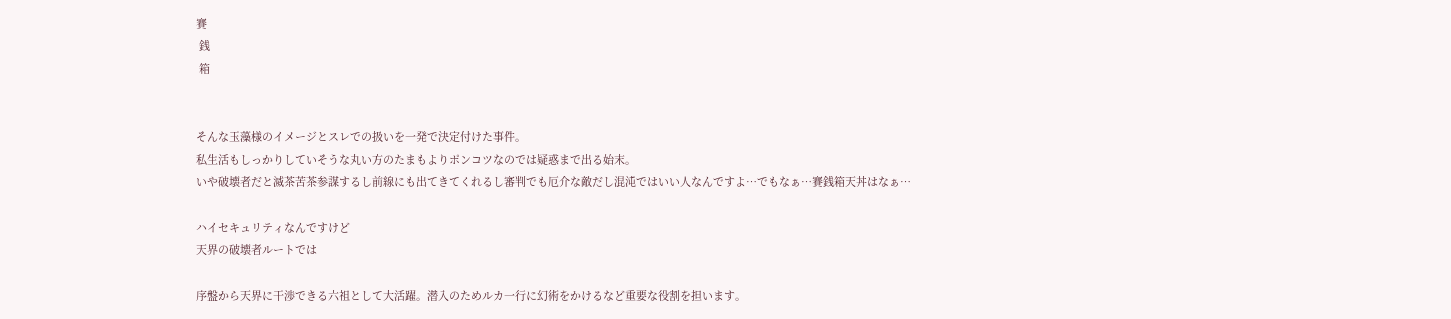賽
 銭
 箱


そんな玉藻様のイメージとスレでの扱いを一発で決定付けた事件。
私生活もしっかりしていそうな丸い方のたまもよりポンコツなのでは疑惑まで出る始末。
いや破壊者だと滅茶苦茶参謀するし前線にも出てきてくれるし審判でも厄介な敵だし混沌ではいい人なんですよ…でもなぁ…賽銭箱天丼はなぁ…

ハイセキュリティなんですけど
天界の破壊者ルートでは

序盤から天界に干渉できる六祖として大活躍。潜入のためルカ一行に幻術をかけるなど重要な役割を担います。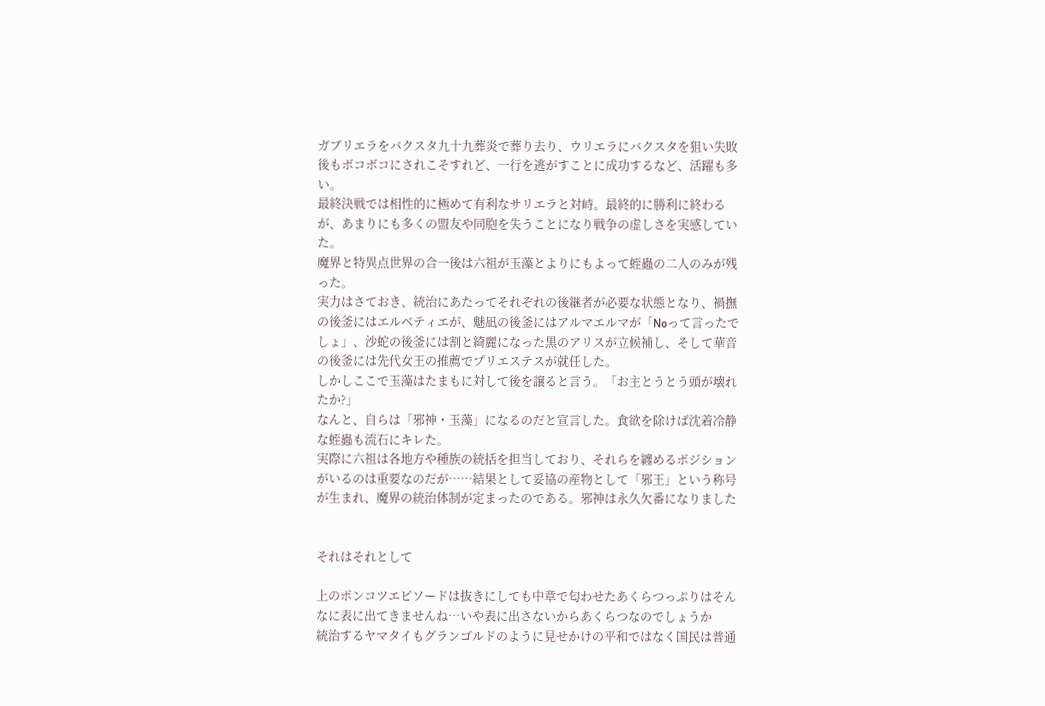ガブリエラをバクスタ九十九葬炎で葬り去り、ウリエラにバクスタを狙い失敗後もボコボコにされこそすれど、一行を逃がすことに成功するなど、活躍も多い。
最終決戦では相性的に極めて有利なサリエラと対峙。最終的に勝利に終わるが、あまりにも多くの盟友や同胞を失うことになり戦争の虚しさを実感していた。
魔界と特異点世界の合一後は六祖が玉藻とよりにもよって蛭蟲の二人のみが残った。
実力はさておき、統治にあたってそれぞれの後継者が必要な状態となり、禍撫の後釜にはエルベティエが、魅凪の後釜にはアルマエルマが「Noって言ったでしょ」、沙蛇の後釜には割と綺麗になった黒のアリスが立候補し、そして華音の後釜には先代女王の推薦でプリエステスが就任した。
しかしここで玉藻はたまもに対して後を譲ると言う。「お主とうとう頭が壊れたか?」
なんと、自らは「邪神・玉藻」になるのだと宣言した。食欲を除けば沈着冷静な蛭蟲も流石にキレた。
実際に六祖は各地方や種族の統括を担当しており、それらを纏めるポジションがいるのは重要なのだが……結果として妥協の産物として「邪王」という称号が生まれ、魔界の統治体制が定まったのである。邪神は永久欠番になりました


それはそれとして

上のポンコツエピソードは抜きにしても中章で匂わせたあくらつっぷりはそんなに表に出てきませんね…いや表に出さないからあくらつなのでしょうか
統治するヤマタイもグランゴルドのように見せかけの平和ではなく国民は普通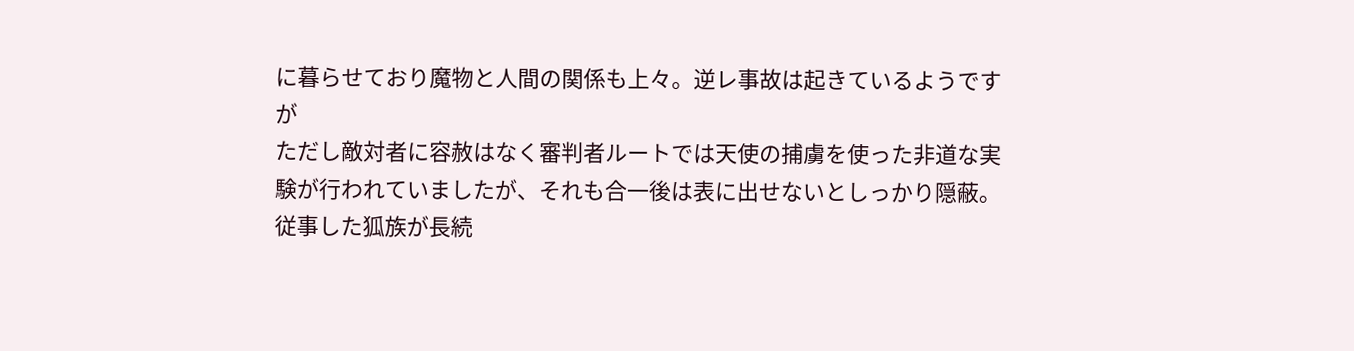に暮らせており魔物と人間の関係も上々。逆レ事故は起きているようですが
ただし敵対者に容赦はなく審判者ルートでは天使の捕虜を使った非道な実験が行われていましたが、それも合一後は表に出せないとしっかり隠蔽。従事した狐族が長続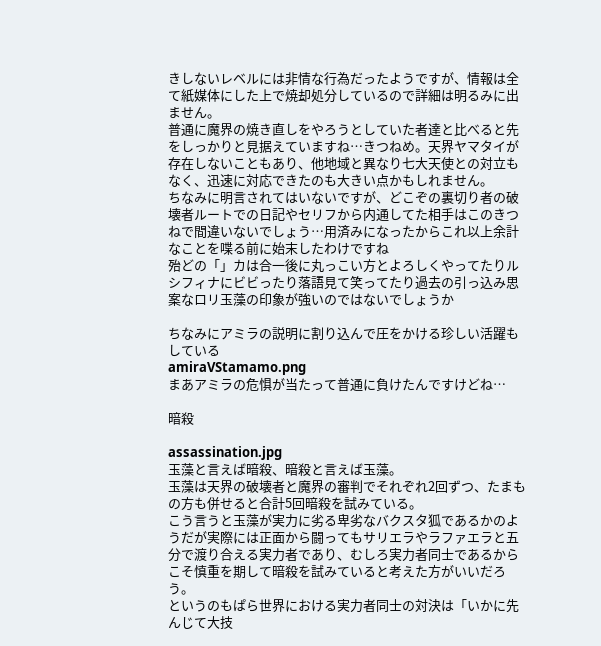きしないレベルには非情な行為だったようですが、情報は全て紙媒体にした上で焼却処分しているので詳細は明るみに出ません。
普通に魔界の焼き直しをやろうとしていた者達と比べると先をしっかりと見据えていますね…きつねめ。天界ヤマタイが存在しないこともあり、他地域と異なり七大天使との対立もなく、迅速に対応できたのも大きい点かもしれません。
ちなみに明言されてはいないですが、どこぞの裏切り者の破壊者ルートでの日記やセリフから内通してた相手はこのきつねで間違いないでしょう…用済みになったからこれ以上余計なことを喋る前に始末したわけですね
殆どの「」カは合一後に丸っこい方とよろしくやってたりルシフィナにビビったり落語見て笑ってたり過去の引っ込み思案なロリ玉藻の印象が強いのではないでしょうか

ちなみにアミラの説明に割り込んで圧をかける珍しい活躍もしている
amiraVStamamo.png
まあアミラの危惧が当たって普通に負けたんですけどね…

暗殺

assassination.jpg
玉藻と言えば暗殺、暗殺と言えば玉藻。
玉藻は天界の破壊者と魔界の審判でそれぞれ2回ずつ、たまもの方も併せると合計5回暗殺を試みている。
こう言うと玉藻が実力に劣る卑劣なバクスタ狐であるかのようだが実際には正面から闘ってもサリエラやラファエラと五分で渡り合える実力者であり、むしろ実力者同士であるからこそ慎重を期して暗殺を試みていると考えた方がいいだろう。
というのもぱら世界における実力者同士の対決は「いかに先んじて大技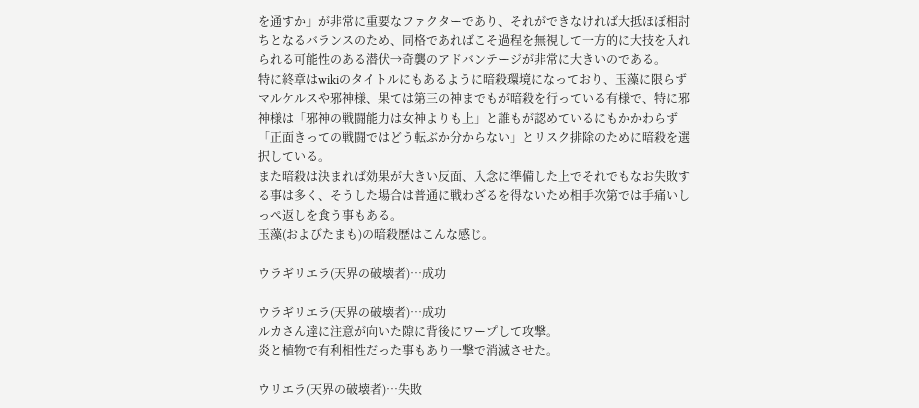を通すか」が非常に重要なファクターであり、それができなければ大抵ほぼ相討ちとなるバランスのため、同格であればこそ過程を無視して一方的に大技を入れられる可能性のある潜伏→奇襲のアドバンテージが非常に大きいのである。
特に終章はwikiのタイトルにもあるように暗殺環境になっており、玉藻に限らずマルケルスや邪神様、果ては第三の神までもが暗殺を行っている有様で、特に邪神様は「邪神の戦闘能力は女神よりも上」と誰もが認めているにもかかわらず「正面きっての戦闘ではどう転ぶか分からない」とリスク排除のために暗殺を選択している。
また暗殺は決まれば効果が大きい反面、入念に準備した上でそれでもなお失敗する事は多く、そうした場合は普通に戦わざるを得ないため相手次第では手痛いしっぺ返しを食う事もある。
玉藻(およびたまも)の暗殺歴はこんな感じ。

ウラギリエラ(天界の破壊者)…成功

ウラギリエラ(天界の破壊者)…成功
ルカさん達に注意が向いた隙に背後にワープして攻撃。
炎と植物で有利相性だった事もあり一撃で消滅させた。

ウリエラ(天界の破壊者)…失敗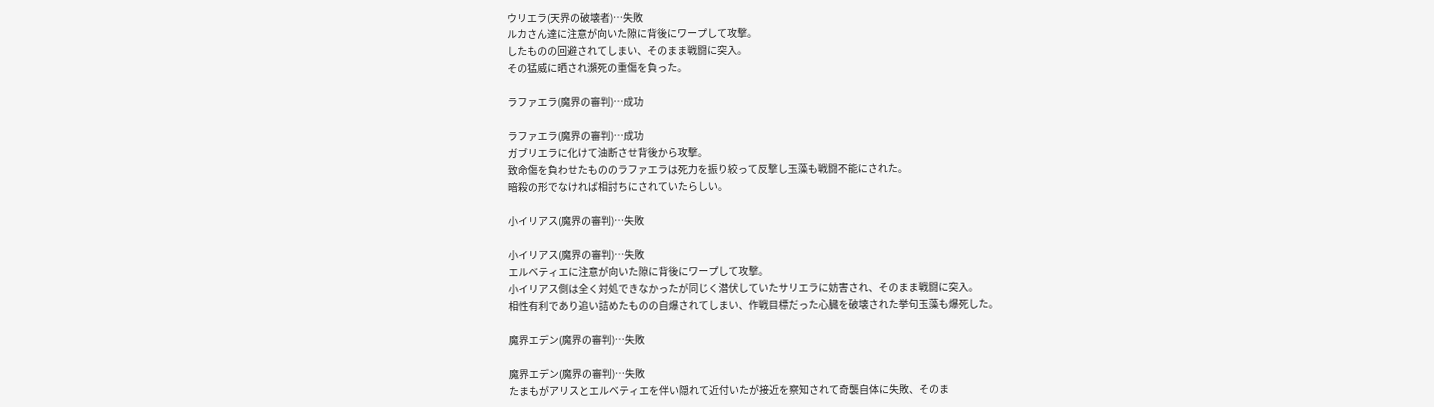ウリエラ(天界の破壊者)…失敗
ルカさん達に注意が向いた隙に背後にワープして攻撃。
したものの回避されてしまい、そのまま戦闘に突入。
その猛威に晒され瀕死の重傷を負った。

ラファエラ(魔界の審判)…成功

ラファエラ(魔界の審判)…成功
ガブリエラに化けて油断させ背後から攻撃。
致命傷を負わせたもののラファエラは死力を振り絞って反撃し玉藻も戦闘不能にされた。
暗殺の形でなければ相討ちにされていたらしい。

小イリアス(魔界の審判)…失敗

小イリアス(魔界の審判)…失敗
エルベティエに注意が向いた隙に背後にワープして攻撃。
小イリアス側は全く対処できなかったが同じく潜伏していたサリエラに妨害され、そのまま戦闘に突入。
相性有利であり追い詰めたものの自爆されてしまい、作戦目標だった心臓を破壊された挙句玉藻も爆死した。

魔界エデン(魔界の審判)…失敗

魔界エデン(魔界の審判)…失敗
たまもがアリスとエルベティエを伴い隠れて近付いたが接近を察知されて奇襲自体に失敗、そのま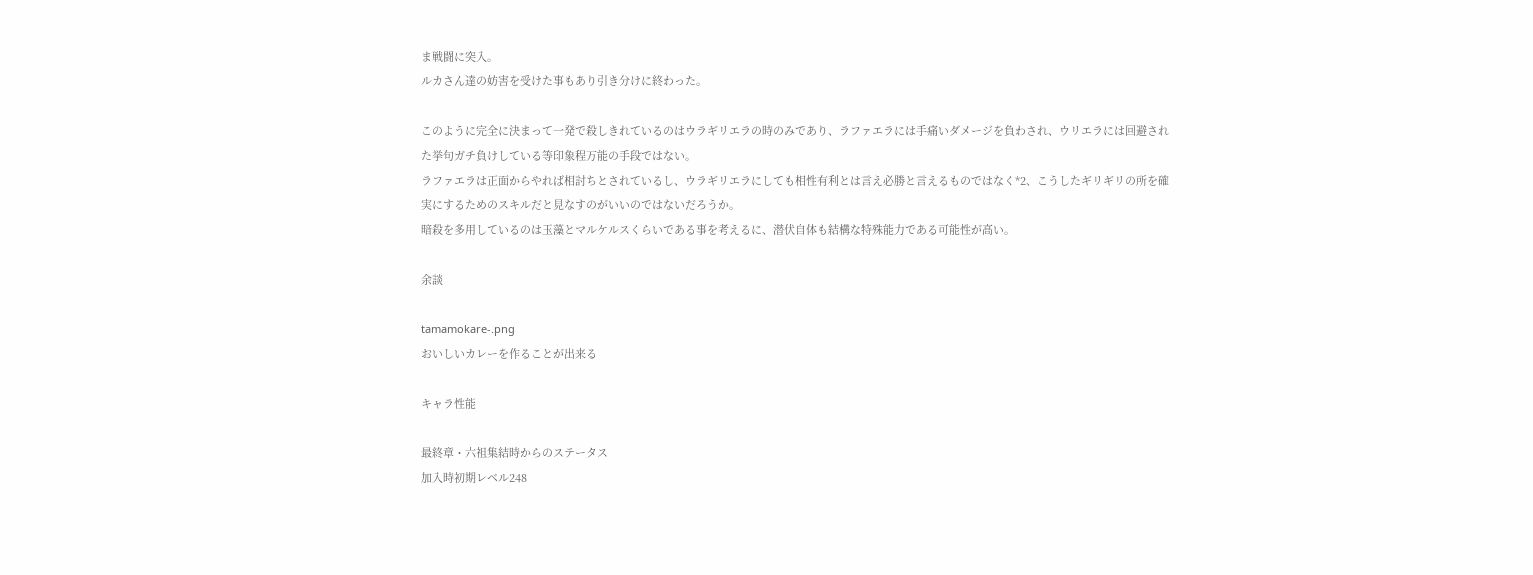ま戦闘に突入。
ルカさん達の妨害を受けた事もあり引き分けに終わった。

このように完全に決まって一発で殺しきれているのはウラギリエラの時のみであり、ラファエラには手痛いダメージを負わされ、ウリエラには回避された挙句ガチ負けしている等印象程万能の手段ではない。
ラファエラは正面からやれば相討ちとされているし、ウラギリエラにしても相性有利とは言え必勝と言えるものではなく*2、こうしたギリギリの所を確実にするためのスキルだと見なすのがいいのではないだろうか。
暗殺を多用しているのは玉藻とマルケルスくらいである事を考えるに、潜伏自体も結構な特殊能力である可能性が高い。

余談

tamamokare-.png
おいしいカレーを作ることが出来る

キャラ性能

最終章・六祖集結時からのステータス
加入時初期レベル248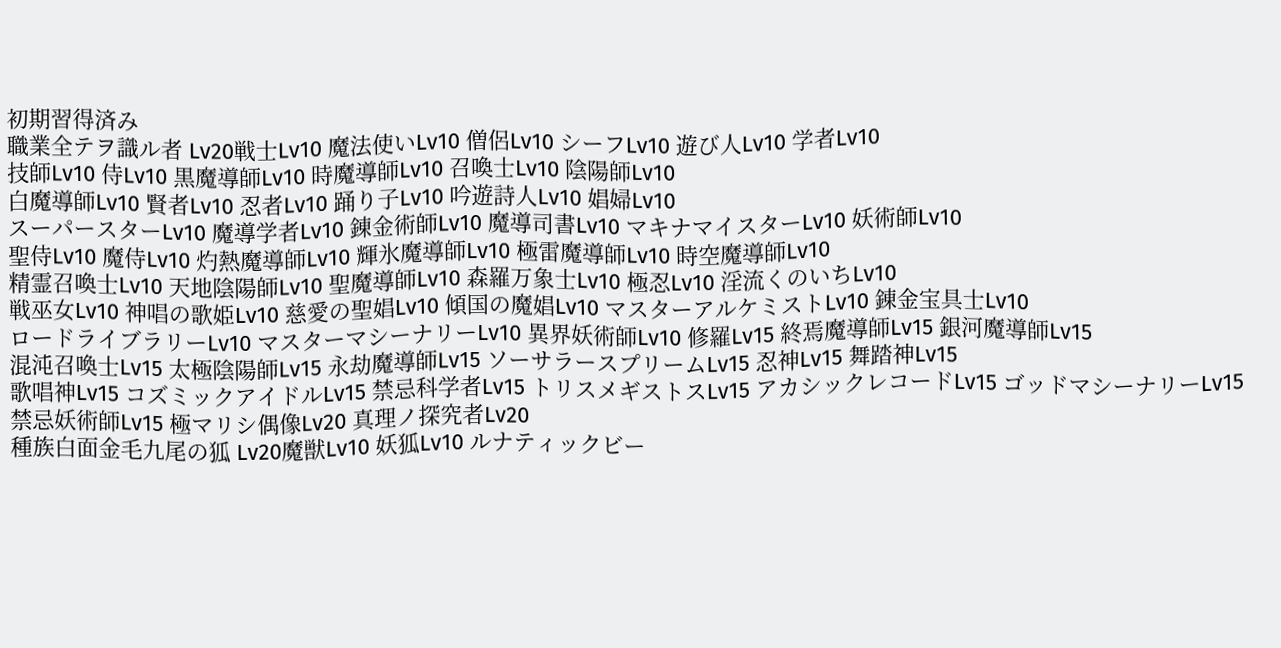初期習得済み
職業全テヲ識ル者 Lv20戦士Lv10 魔法使いLv10 僧侶Lv10 シーフLv10 遊び人Lv10 学者Lv10
技師Lv10 侍Lv10 黒魔導師Lv10 時魔導師Lv10 召喚士Lv10 陰陽師Lv10
白魔導師Lv10 賢者Lv10 忍者Lv10 踊り子Lv10 吟遊詩人Lv10 娼婦Lv10
スーパースターLv10 魔導学者Lv10 錬金術師Lv10 魔導司書Lv10 マキナマイスターLv10 妖術師Lv10
聖侍Lv10 魔侍Lv10 灼熱魔導師Lv10 輝氷魔導師Lv10 極雷魔導師Lv10 時空魔導師Lv10
精霊召喚士Lv10 天地陰陽師Lv10 聖魔導師Lv10 森羅万象士Lv10 極忍Lv10 淫流くのいちLv10
戦巫女Lv10 神唱の歌姫Lv10 慈愛の聖娼Lv10 傾国の魔娼Lv10 マスターアルケミストLv10 錬金宝具士Lv10
ロードライブラリーLv10 マスターマシーナリーLv10 異界妖術師Lv10 修羅Lv15 終焉魔導師Lv15 銀河魔導師Lv15
混沌召喚士Lv15 太極陰陽師Lv15 永劫魔導師Lv15 ソーサラースプリームLv15 忍神Lv15 舞踏神Lv15
歌唱神Lv15 コズミックアイドルLv15 禁忌科学者Lv15 トリスメギストスLv15 アカシックレコードLv15 ゴッドマシーナリーLv15
禁忌妖術師Lv15 極マリシ偶像Lv20 真理ノ探究者Lv20
種族白面金毛九尾の狐 Lv20魔獣Lv10 妖狐Lv10 ルナティックビー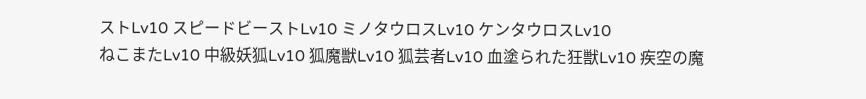ストLv10 スピードビーストLv10 ミノタウロスLv10 ケンタウロスLv10
ねこまたLv10 中級妖狐Lv10 狐魔獣Lv10 狐芸者Lv10 血塗られた狂獣Lv10 疾空の魔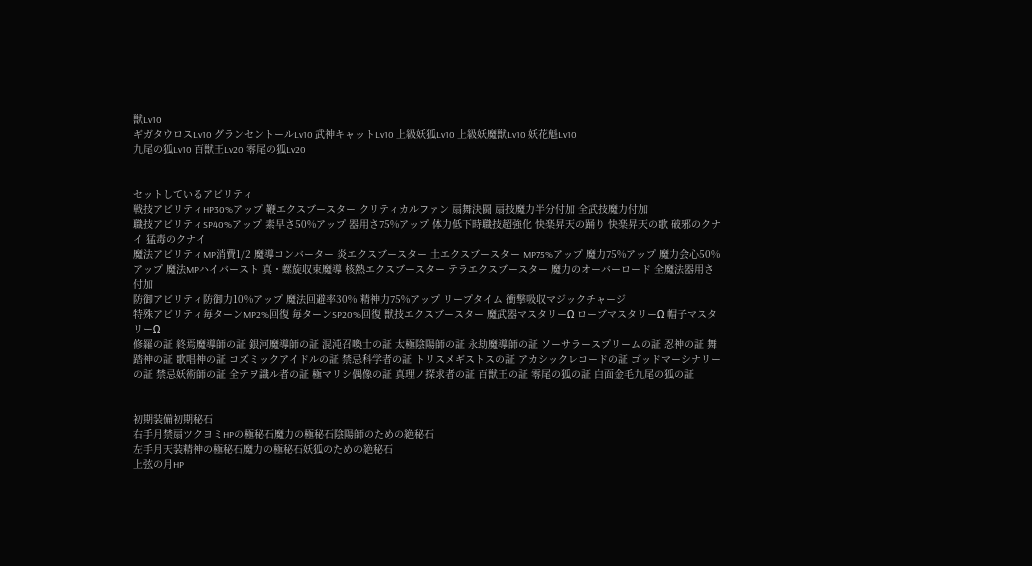獣Lv10
ギガタウロスLv10 グランセントールLv10 武神キャットLv10 上級妖狐Lv10 上級妖魔獣Lv10 妖花魁Lv10
九尾の狐Lv10 百獣王Lv20 零尾の狐Lv20


セットしているアビリティ
戦技アビリティHP30%アップ 鞭エクスブースター クリティカルファン 扇舞決闘 扇技魔力半分付加 全武技魔力付加
職技アビリティSP40%アップ 素早さ50%アップ 器用さ75%アップ 体力低下時職技超強化 快楽昇天の踊り 快楽昇天の歌 破邪のクナイ 猛毒のクナイ
魔法アビリティMP消費1/2 魔導コンバーター 炎エクスブースター 土エクスブースター MP75%アップ 魔力75%アップ 魔力会心50%アップ 魔法MPハイバースト 真・螺旋収束魔導 核熱エクスブースター テラエクスブースター 魔力のオーバーロード 全魔法器用さ付加
防御アビリティ防御力10%アップ 魔法回避率30% 精神力75%アップ リープタイム 衝撃吸収マジックチャージ
特殊アビリティ毎ターンMP2%回復 毎ターンSP20%回復 獣技エクスブースター 魔武器マスタリーΩ ローブマスタリーΩ 帽子マスタリーΩ
修羅の証 終焉魔導師の証 銀河魔導師の証 混沌召喚士の証 太極陰陽師の証 永劫魔導師の証 ソーサラースプリームの証 忍神の証 舞踏神の証 歌唱神の証 コズミックアイドルの証 禁忌科学者の証 トリスメギストスの証 アカシックレコードの証 ゴッドマーシナリーの証 禁忌妖術師の証 全テヲ識ル者の証 極マリシ偶像の証 真理ノ探求者の証 百獣王の証 零尾の狐の証 白面金毛九尾の狐の証


初期装備初期秘石
右手月禁扇ツクヨミHPの極秘石魔力の極秘石陰陽師のための絶秘石
左手月天装精神の極秘石魔力の極秘石妖狐のための絶秘石
上弦の月HP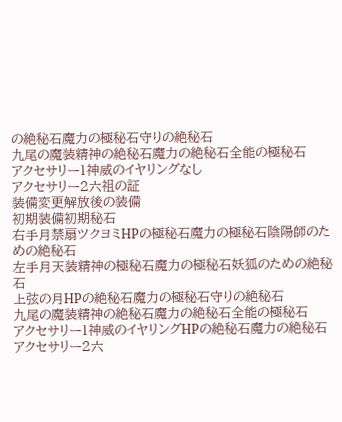の絶秘石魔力の極秘石守りの絶秘石
九尾の魔装精神の絶秘石魔力の絶秘石全能の極秘石
アクセサリー1神威のイヤリングなし
アクセサリー2六祖の証
装備変更解放後の装備
初期装備初期秘石
右手月禁扇ツクヨミHPの極秘石魔力の極秘石陰陽師のための絶秘石
左手月天装精神の極秘石魔力の極秘石妖狐のための絶秘石
上弦の月HPの絶秘石魔力の極秘石守りの絶秘石
九尾の魔装精神の絶秘石魔力の絶秘石全能の極秘石
アクセサリー1神威のイヤリングHPの絶秘石魔力の絶秘石
アクセサリー2六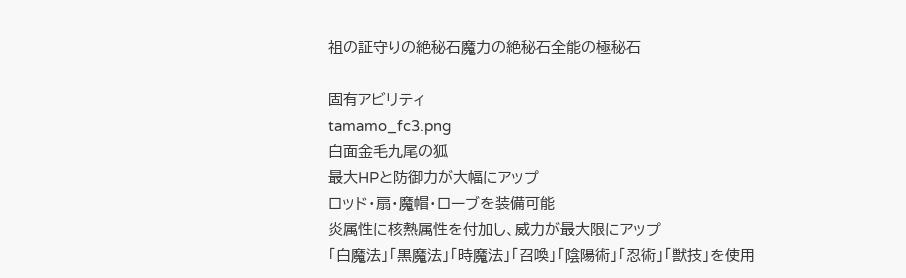祖の証守りの絶秘石魔力の絶秘石全能の極秘石

固有アビリティ
tamamo_fc3.png
白面金毛九尾の狐
最大HPと防御力が大幅にアップ
ロッド・扇・魔帽・ローブを装備可能
炎属性に核熱属性を付加し、威力が最大限にアップ
「白魔法」「黒魔法」「時魔法」「召喚」「陰陽術」「忍術」「獣技」を使用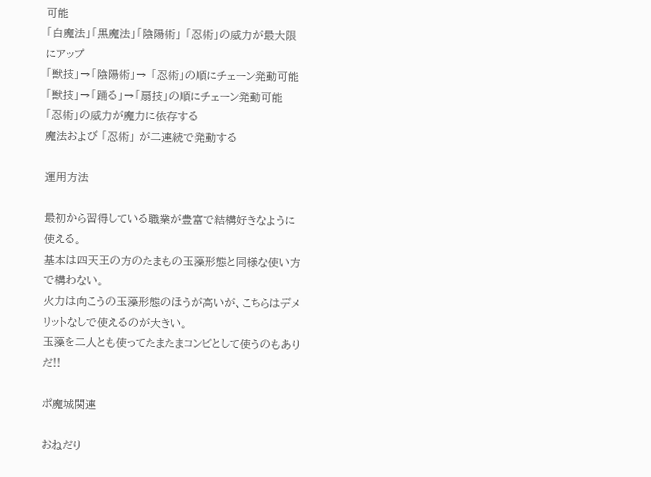可能
「白魔法」「黒魔法」「陰陽術」 「忍術」の威力が最大限にアップ
「獣技」→「陰陽術」→ 「忍術」の順にチェーン発動可能
「獣技」→「踊る」→「扇技」の順にチェーン発動可能
「忍術」の威力が魔力に依存する
魔法および 「忍術」 が二連続で発動する

運用方法

最初から習得している職業が豊富で結構好きなように使える。
基本は四天王の方のたまもの玉藻形態と同様な使い方で構わない。
火力は向こうの玉藻形態のほうが高いが、こちらはデメリットなしで使えるのが大きい。
玉藻を二人とも使ってたまたまコンビとして使うのもありだ!!

ポ魔城関連

おねだり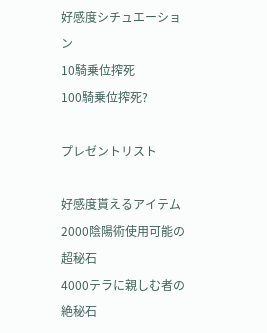好感度シチュエーション
10騎乗位搾死
100騎乗位搾死?

プレゼントリスト

好感度貰えるアイテム
2000陰陽術使用可能の超秘石
4000テラに親しむ者の絶秘石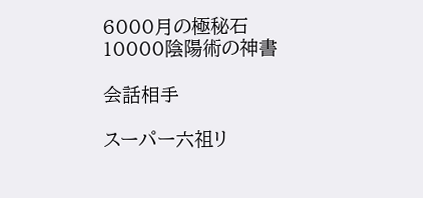6000月の極秘石
10000陰陽術の神書

会話相手

スーパー六祖リ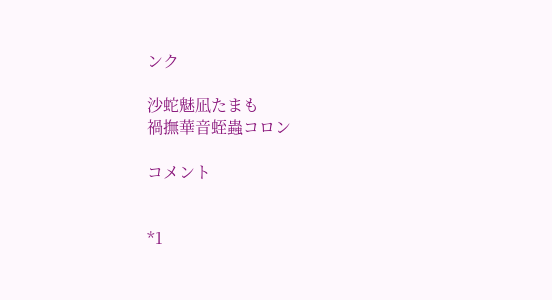ンク

沙蛇魅凪たまも
禍撫華音蛭蟲コロン

コメント


*1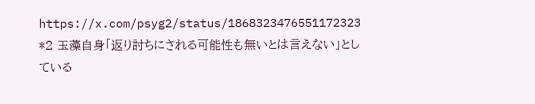https://x.com/psyg2/status/1868323476551172323
*2 玉藻自身「返り討ちにされる可能性も無いとは言えない」としている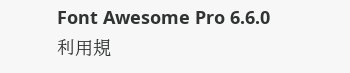Font Awesome Pro 6.6.0
利用規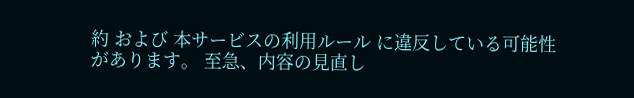約 および 本サービスの利用ルール に違反している可能性があります。 至急、内容の見直し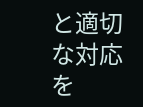と適切な対応を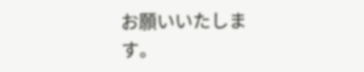お願いいたします。